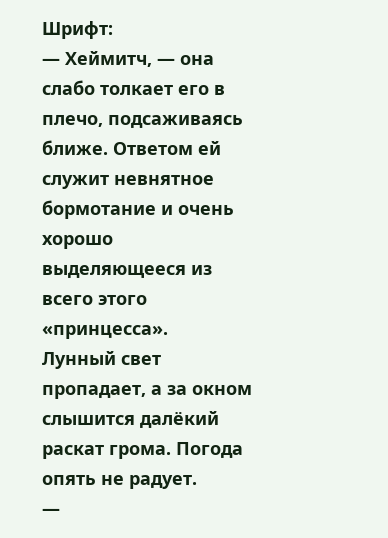Шрифт:
— Хеймитч, — она слабо толкает его в плечо, подсаживаясь ближе. Ответом ей служит невнятное бормотание и очень хорошо выделяющееся из всего этого «принцесса».
Лунный свет пропадает, а за окном слышится далёкий раскат грома. Погода опять не радует.
—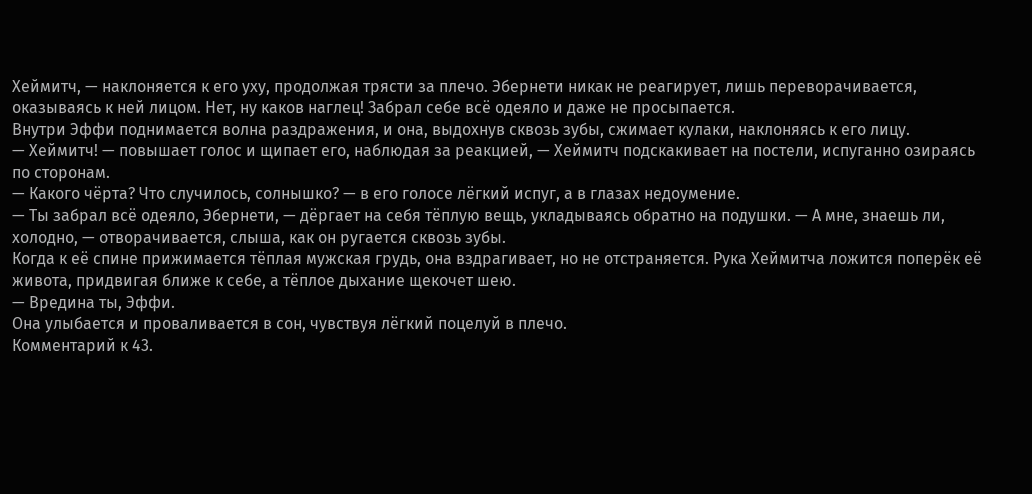Хеймитч, — наклоняется к его уху, продолжая трясти за плечо. Эбернети никак не реагирует, лишь переворачивается, оказываясь к ней лицом. Нет, ну каков наглец! Забрал себе всё одеяло и даже не просыпается.
Внутри Эффи поднимается волна раздражения, и она, выдохнув сквозь зубы, сжимает кулаки, наклоняясь к его лицу.
— Хеймитч! — повышает голос и щипает его, наблюдая за реакцией, — Хеймитч подскакивает на постели, испуганно озираясь по сторонам.
— Какого чёрта? Что случилось, солнышко? — в его голосе лёгкий испуг, а в глазах недоумение.
— Ты забрал всё одеяло, Эбернети, — дёргает на себя тёплую вещь, укладываясь обратно на подушки. — А мне, знаешь ли, холодно, — отворачивается, слыша, как он ругается сквозь зубы.
Когда к её спине прижимается тёплая мужская грудь, она вздрагивает, но не отстраняется. Рука Хеймитча ложится поперёк её живота, придвигая ближе к себе, а тёплое дыхание щекочет шею.
— Вредина ты, Эффи.
Она улыбается и проваливается в сон, чувствуя лёгкий поцелуй в плечо.
Комментарий к 43.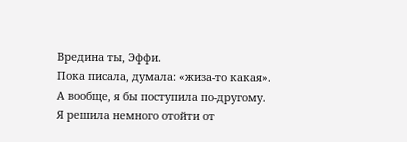Вредина ты, Эффи.
Пока писала, думала: «жиза-то какая». А вообще, я бы поступила по-другому.
Я решила немного отойти от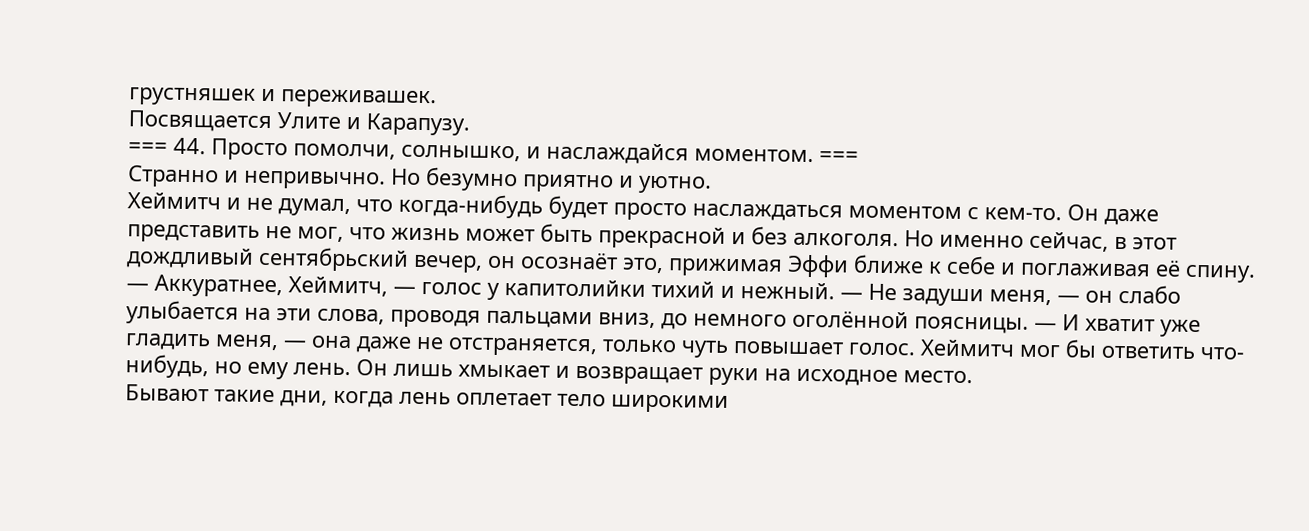грустняшек и переживашек.
Посвящается Улите и Карапузу.
=== 44. Просто помолчи, солнышко, и наслаждайся моментом. ===
Странно и непривычно. Но безумно приятно и уютно.
Хеймитч и не думал, что когда-нибудь будет просто наслаждаться моментом с кем-то. Он даже представить не мог, что жизнь может быть прекрасной и без алкоголя. Но именно сейчас, в этот дождливый сентябрьский вечер, он осознаёт это, прижимая Эффи ближе к себе и поглаживая её спину.
— Аккуратнее, Хеймитч, — голос у капитолийки тихий и нежный. — Не задуши меня, — он слабо улыбается на эти слова, проводя пальцами вниз, до немного оголённой поясницы. — И хватит уже гладить меня, — она даже не отстраняется, только чуть повышает голос. Хеймитч мог бы ответить что-нибудь, но ему лень. Он лишь хмыкает и возвращает руки на исходное место.
Бывают такие дни, когда лень оплетает тело широкими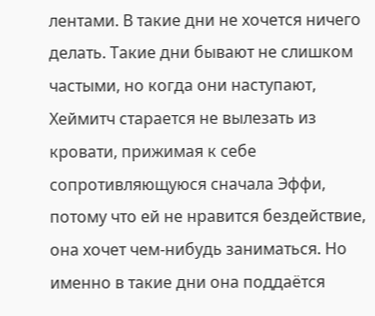лентами. В такие дни не хочется ничего делать. Такие дни бывают не слишком частыми, но когда они наступают, Хеймитч старается не вылезать из кровати, прижимая к себе сопротивляющуюся сначала Эффи, потому что ей не нравится бездействие, она хочет чем-нибудь заниматься. Но именно в такие дни она поддаётся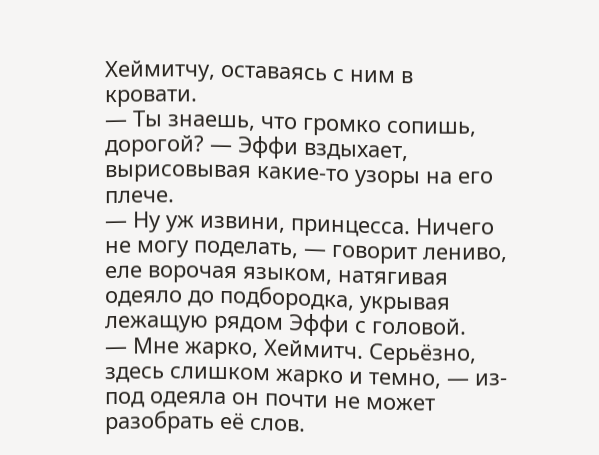Хеймитчу, оставаясь с ним в кровати.
— Ты знаешь, что громко сопишь, дорогой? — Эффи вздыхает, вырисовывая какие-то узоры на его плече.
— Ну уж извини, принцесса. Ничего не могу поделать, — говорит лениво, еле ворочая языком, натягивая одеяло до подбородка, укрывая лежащую рядом Эффи с головой.
— Мне жарко, Хеймитч. Серьёзно, здесь слишком жарко и темно, — из-под одеяла он почти не может разобрать её слов.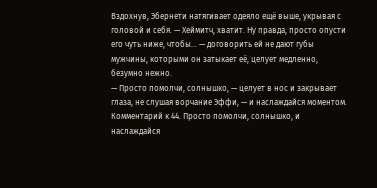Вздохнув, Эбернети натягивает одеяло ещё выше, укрывая с головой и себя. — Хеймитч, хватит. Ну правда, просто опусти его чуть ниже, чтобы… — договорить ей не дают губы мужчины, которыми он затыкает её, целует медленно, безумно нежно.
— Просто помолчи, солнышко, — целует в нос и закрывает глаза, не слушая ворчание Эффи, — и наслаждайся моментом.
Комментарий к 44. Просто помолчи, солнышко, и наслаждайся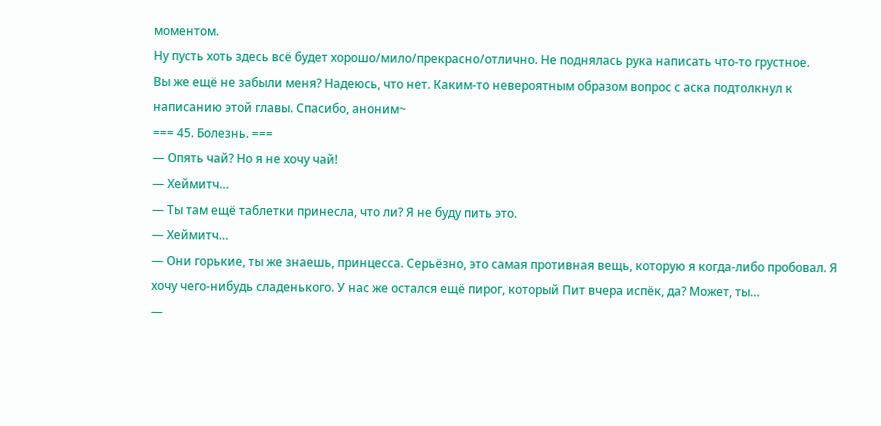моментом.
Ну пусть хоть здесь всё будет хорошо/мило/прекрасно/отлично. Не поднялась рука написать что-то грустное.
Вы же ещё не забыли меня? Надеюсь, что нет. Каким-то невероятным образом вопрос с аска подтолкнул к написанию этой главы. Спасибо, аноним~
=== 45. Болезнь. ===
— Опять чай? Но я не хочу чай!
— Хеймитч…
— Ты там ещё таблетки принесла, что ли? Я не буду пить это.
— Хеймитч…
— Они горькие, ты же знаешь, принцесса. Серьёзно, это самая противная вещь, которую я когда-либо пробовал. Я хочу чего-нибудь сладенького. У нас же остался ещё пирог, который Пит вчера испёк, да? Может, ты…
—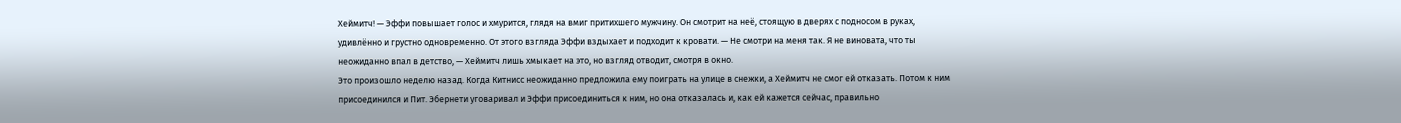Хеймитч! — Эффи повышает голос и хмурится, глядя на вмиг притихшего мужчину. Он смотрит на неё, стоящую в дверях с подносом в руках, удивлённо и грустно одновременно. От этого взгляда Эффи вздыхает и подходит к кровати. — Не смотри на меня так. Я не виновата, что ты неожиданно впал в детство, — Хеймитч лишь хмыкает на это, но взгляд отводит, смотря в окно.
Это произошло неделю назад. Когда Китнисс неожиданно предложила ему поиграть на улице в снежки, а Хеймитч не смог ей отказать. Потом к ним присоединился и Пит. Эбернети уговаривал и Эффи присоединиться к ним, но она отказалась и, как ей кажется сейчас, правильно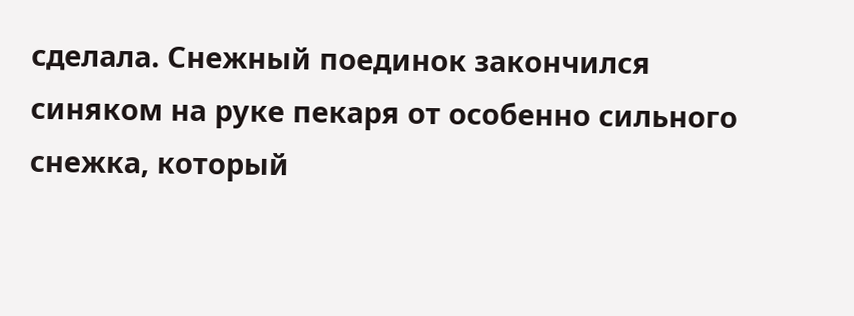сделала. Снежный поединок закончился синяком на руке пекаря от особенно сильного снежка, который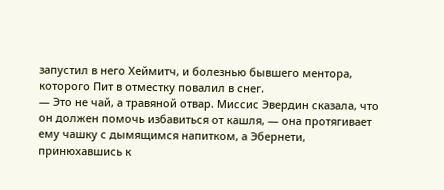запустил в него Хеймитч, и болезнью бывшего ментора, которого Пит в отместку повалил в снег.
— Это не чай, а травяной отвар. Миссис Эвердин сказала, что он должен помочь избавиться от кашля, — она протягивает ему чашку с дымящимся напитком, а Эбернети, принюхавшись к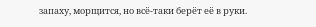запаху, морщится, но всё-таки берёт её в руки.